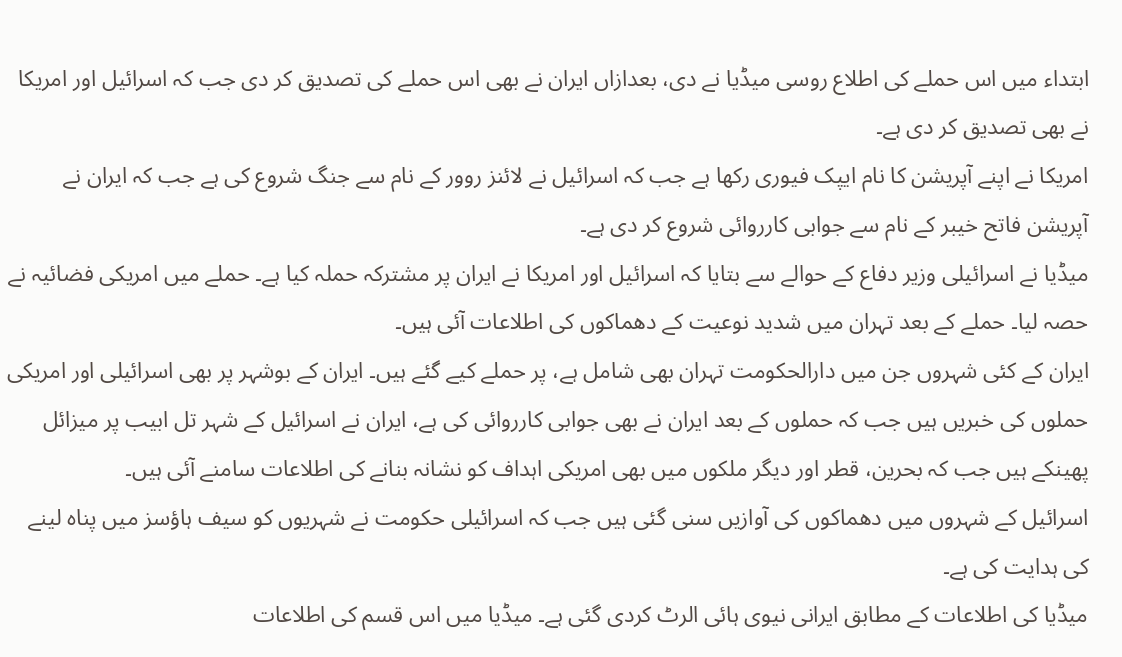ابتداء میں اس حملے کی اطلاع روسی میڈیا نے دی، بعدازاں ایران نے بھی اس حملے کی تصدیق کر دی جب کہ اسرائیل اور امریکا نے بھی تصدیق کر دی ہے۔
امریکا نے اپنے آپریشن کا نام ایپک فیوری رکھا ہے جب کہ اسرائیل نے لائنز روور کے نام سے جنگ شروع کی ہے جب کہ ایران نے آپریشن فاتح خیبر کے نام سے جوابی کارروائی شروع کر دی ہے۔
میڈیا نے اسرائیلی وزیر دفاع کے حوالے سے بتایا کہ اسرائیل اور امریکا نے ایران پر مشترکہ حملہ کیا ہے۔ حملے میں امریکی فضائیہ نے حصہ لیا۔ حملے کے بعد تہران میں شدید نوعیت کے دھماکوں کی اطلاعات آئی ہیں۔
ایران کے کئی شہروں جن میں دارالحکومت تہران بھی شامل ہے، پر حملے کیے گئے ہیں۔ ایران کے بوشہر پر بھی اسرائیلی اور امریکی حملوں کی خبریں ہیں جب کہ حملوں کے بعد ایران نے بھی جوابی کارروائی کی ہے، ایران نے اسرائیل کے شہر تل ابیب پر میزائل پھینکے ہیں جب کہ بحرین، قطر اور دیگر ملکوں میں بھی امریکی اہداف کو نشانہ بنانے کی اطلاعات سامنے آئی ہیں۔
اسرائیل کے شہروں میں دھماکوں کی آوازیں سنی گئی ہیں جب کہ اسرائیلی حکومت نے شہریوں کو سیف ہاؤسز میں پناہ لینے کی ہدایت کی ہے۔
میڈیا کی اطلاعات کے مطابق ایرانی نیوی ہائی الرٹ کردی گئی ہے۔ میڈیا میں اس قسم کی اطلاعات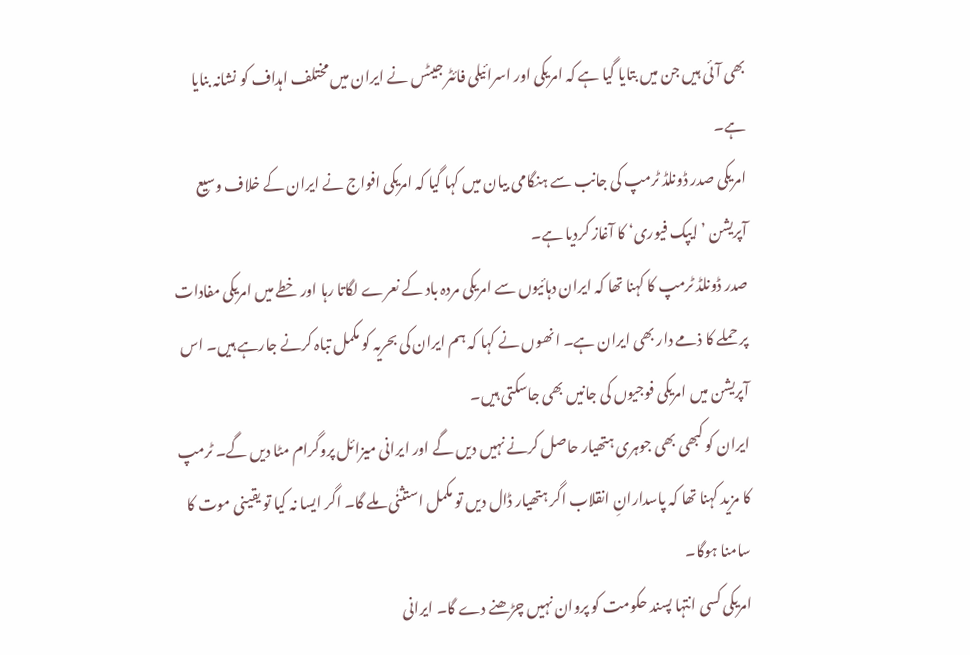بھی آئی ہیں جن میں بتایا گیا ہے کہ امریکی اور اسرائیلی فائٹر جیٹس نے ایران میں مختلف اہداف کو نشانہ بنایا ہے۔
امریکی صدر ڈونلڈ ٹرمپ کی جانب سے ہنگامی بیان میں کہا گیا کہ امریکی افواج نے ایران کے خلاف وسیع آپریشن ’ایپک فیوری‘ کا آغاز کردیا ہے۔
صدر ڈونلڈ ٹرمپ کا کہنا تھا کہ ایران دہائیوں سے امریکی مردہ باد کے نعرے لگاتا رہا اور خطے میں امریکی مفادات پر حملے کا ذمے دار بھی ایران ہے۔ انھوں نے کہا کہ ہم ایران کی بحریہ کو مکمل تباہ کرنے جارہے ہیں۔ اس آپریشن میں امریکی فوجیوں کی جانیں بھی جاسکتی ہیں۔
ایران کو کبھی بھی جوہری ہتھیار حاصل کرنے نہیں دیں گے اور ایرانی میزائل پروگرام مٹا دیں گے۔ ٹرمپ کا مزید کہنا تھا کہ پاسدارانِ انقلاب اگر ہتھیار ڈال دیں تو مکمل استثنٰی ملے گا۔ اگر ایسا نہ کیا تو یقینی موت کا سامنا ہوگا۔
امریکی کسی انتہا پسند حکومت کو پروان نہیں چڑھنے دے گا۔ ایرانی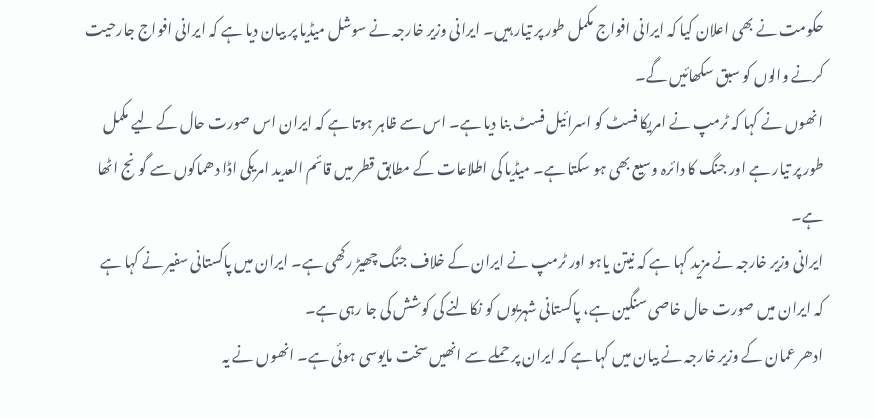حکومت نے بھی اعلان کیا کہ ایرانی افواج مکمل طور پر تیار ہیں۔ ایرانی وزیر خارجہ نے سوشل میڈیا پر بیان دیا ہے کہ ایرانی افواج جارحیت کرنے والوں کو سبق سکھائیں گے۔
انھوں نے کہا کہ ٹرمپ نے امریکا فسٹ کو اسرائیل فسٹ بنا دیا ہے۔ اس سے ظاہر ہوتا ہے کہ ایران اس صورت حال کے لیے مکمل طور پر تیار ہے اور جنگ کا دائرہ وسیع بھی ہو سکتا ہے۔ میڈیا کی اطلاعات کے مطابق قطر میں قائم العدید امریکی اڈا دھماکوں سے گونج اٹھا ہے۔
ایرانی وزیر خارجہ نے مزید کہا ہے کہ نیتن یاہو اور ٹرمپ نے ایران کے خلاف جنگ چھیڑ رکھی ہے۔ ایران میں پاکستانی سفیر نے کہا ہے کہ ایران میں صورت حال خاصی سنگین ہے، پاکستانی شہریوں کو نکالنے کی کوشش کی جا رہی ہے۔
ادھر عمان کے وزیر خارجہ نے بیان میں کہا ہے کہ ایران پر حملے سے انھیں سخت مایوسی ہوئی ہے۔ انھوں نے یہ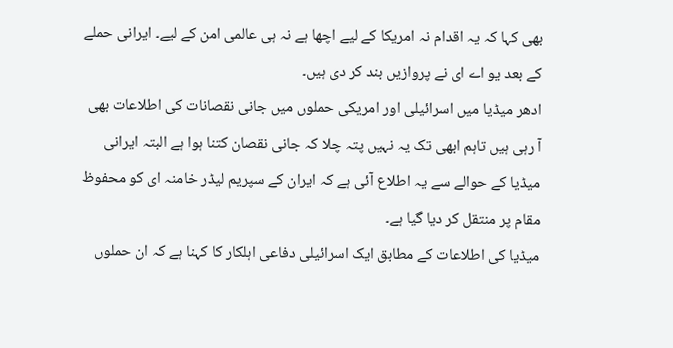بھی کہا کہ یہ اقدام نہ امریکا کے لیے اچھا ہے نہ ہی عالمی امن کے لیے۔ ایرانی حملے کے بعد یو اے ای نے پروازیں بند کر دی ہیں۔
ادھر میڈیا میں اسرائیلی اور امریکی حملوں میں جانی نقصانات کی اطلاعات بھی آ رہی ہیں تاہم ابھی تک یہ نہیں پتہ چلا کہ جانی نقصان کتنا ہوا ہے البتہ ایرانی میڈیا کے حوالے سے یہ اطلاع آئی ہے کہ ایران کے سپریم لیڈر خامنہ ای کو محفوظ مقام پر منتقل کر دیا گیا ہے۔
میڈیا کی اطلاعات کے مطابق ایک اسرائیلی دفاعی اہلکار کا کہنا ہے کہ ان حملوں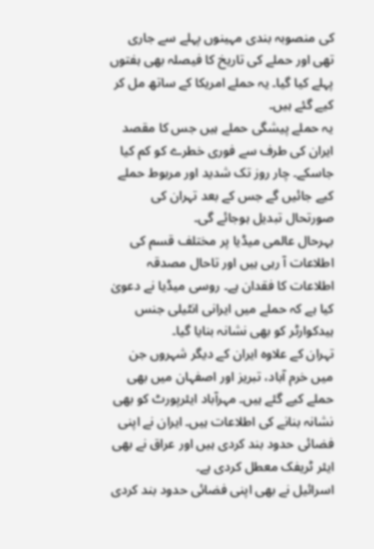کی منصوبہ بندی مہینوں پہلے سے جاری تھی اور حملے کی تاریخ کا فیصلہ بھی ہفتوں پہلے کیا گیا۔ یہ حملے امریکا کے ساتھ مل کر کیے گئے ہیں۔
یہ حملے پیشگی حملے ہیں جس کا مقصد ایران کی طرف سے فوری خطرے کو کم کیا جاسکے۔ چار روز تک شدید اور مربوط حملے کیے جائیں گے جس کے بعد تہران کی صورتحال تبدیل ہوجائے گی۔
بہرحال عالمی میڈیا پر مختلف قسم کی اطلاعات آ رہی ہیں اور تاحال مصدقہ اطلاعات کا فقدان ہے۔ روسی میڈیا نے دعویٰ کیا ہے کہ حملے میں ایرانی انٹیلی جنس ہیدکوارٹر کو بھی نشانہ بنایا گیا۔
تہران کے علاوہ ایران کے دیگر شہروں جن میں خرم آباد، تبریز اور اصفہان میں بھی حملے کیے گئے ہیں۔ مہرآباد ایئرپورٹ کو بھی نشانہ بنانے کی اطلاعات ہیں۔ ایران نے اپنی فضائی حدود بند کردی ہیں اور عراق نے بھی ایئر ٹریفک معطل کردی ہے۔
اسرائیل نے بھی اپنی فضائی حدود بند کردی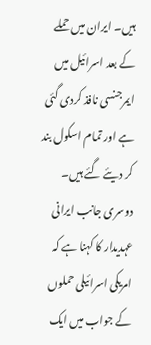ہیں۔ ایران میں حملے کے بعد اسرائیل میں ایمرجنسی نافذ کردی گئی ہے اور تمام اسکول بند کر دیئے گئے ہیں۔
دوسری جانب ایرانی عہدیدار کا کہنا ہے کہ امریکی اسرائیلی حملوں کے جواب میں ایک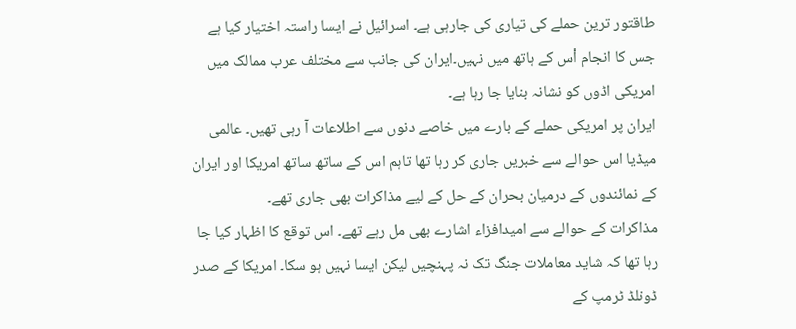طاقتور ترین حملے کی تیاری کی جارہی ہے۔ اسرائیل نے ایسا راستہ اختیار کیا ہے جس کا انجام اْس کے ہاتھ میں نہیں۔ایران کی جانب سے مختلف عرب ممالک میں امریکی اڈوں کو نشانہ بنایا جا رہا ہے۔
ایران پر امریکی حملے کے بارے میں خاصے دنوں سے اطلاعات آ رہی تھیں۔ عالمی میڈیا اس حوالے سے خبریں جاری کر رہا تھا تاہم اس کے ساتھ ساتھ امریکا اور ایران کے نمائندوں کے درمیان بحران کے حل کے لیے مذاکرات بھی جاری تھے۔
مذاکرات کے حوالے سے امیدافزاء اشارے بھی مل رہے تھے۔ اس توقع کا اظہار کیا جا رہا تھا کہ شاید معاملات جنگ تک نہ پہنچیں لیکن ایسا نہیں ہو سکا۔ امریکا کے صدر ڈونلڈ ٹرمپ کے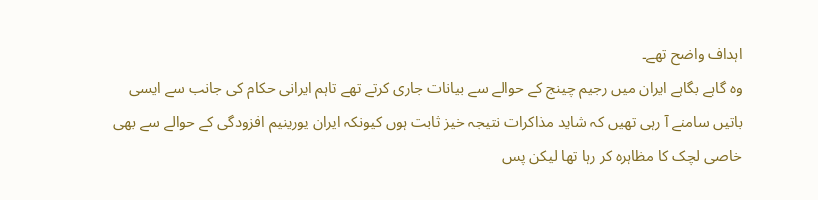اہداف واضح تھے۔
وہ گاہے بگاہے ایران میں رجیم چینج کے حوالے سے بیانات جاری کرتے تھے تاہم ایرانی حکام کی جانب سے ایسی باتیں سامنے آ رہی تھیں کہ شاید مذاکرات نتیجہ خیز ثابت ہوں کیونکہ ایران یورینیم افزودگی کے حوالے سے بھی خاصی لچک کا مظاہرہ کر رہا تھا لیکن پس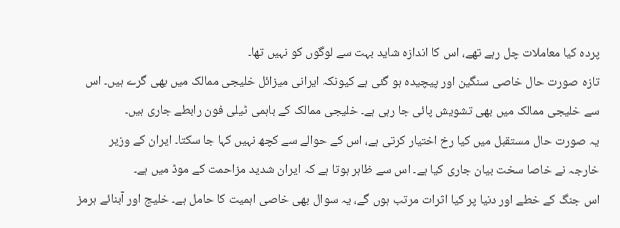پردہ کیا معاملات چل رہے تھے، اس کا اندازہ شاید بہت سے لوگوں کو نہیں تھا۔
تازہ صورت حال خاصی سنگین اور پیچیدہ ہو گئی ہے کیونکہ ایرانی میزائل خلیجی ممالک میں بھی گرے ہیں۔ اس سے خلیجی ممالک میں بھی تشویش پائی جا رہی ہے۔ خلیجی ممالک کے باہمی ٹیلی فون رابطے جاری ہیں۔
یہ صورت حال مستقبل میں کیا رخ اختیار کرتی ہے، اس کے حوالے سے کچھ نہیں کہا جا سکتا۔ ایران کے وزیر خارجہ نے خاصا سخت بیان جاری کیا ہے۔ اس سے ظاہر ہوتا ہے کہ ایران شدید مزاحمت کے موڈ میں ہے۔
اس جنگ کے خطے اور دنیا پر کیا اثرات مرتب ہوں گے، یہ سوال بھی خاصی اہمیت کا حامل ہے۔ خلیج اور آبنائے ہرمز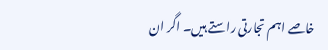خاصے اہم تجارتی راستے ہیں۔ اگر ان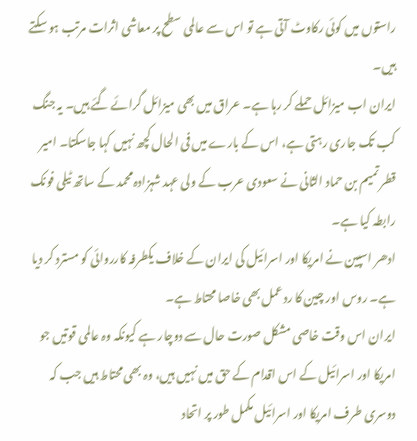راستوں میں کوئی رکاوٹ آتی ہے تو اس سے عالمی سطح پر معاشی اثرات مرتب ہو سکتے ہیں۔
ایران اب میزائل حملے کر رہا ہے۔ عراق میں بھی میزائل گرائے گئے ہیں۔ یہ جنگ کب تک جاری رہتی ہے، اس کے بارے میں فی الحال کچھ نہیں کہا جاسکتا۔ امیر قطر تمیم بن حماد الثانی نے سعودی عرب کے ولی عہد شہزادہ محمد کے ساتھ ٹیلی فونک رابطہ کیا ہے۔
ادھر اسپین نے امریکا اور اسرائیل کی ایران کے خلاف یکطرفہ کارروائی کو مسترد کر دیا ہے۔ روس اور چین کا ردعمل بھی خاصا محتاط ہے۔
ایران اس وقت خاصی مشکل صورت حال سے دوچار ہے کیونکہ وہ عالمی قوتیں جو امریکا اور اسرائیل کے اس اقدام کے حق میں نہیں ہیں، وہ بھی محتاط ہیں جب کہ دوسری طرف امریکا اور اسرائیل مکمل طور پر اتحاد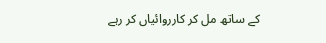کے ساتھ مل کر کارروائیاں کر رہے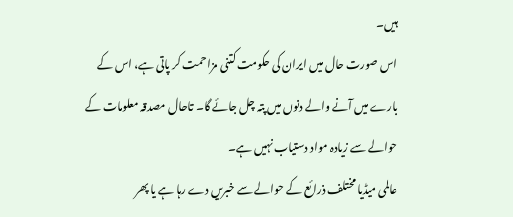ہیں۔
اس صورت حال میں ایران کی حکومت کتنی مزاحمت کر پاتی ہے، اس کے بارے میں آنے والے دنوں میں پتہ چل جائے گا۔ تاحال مصدقہ معلومات کے حوالے سے زیادہ مواد دستیاب نہیں ہے۔
عالمی میڈیا مختلف ذرائع کے حوالے سے خبریں دے رہا ہے یا پھر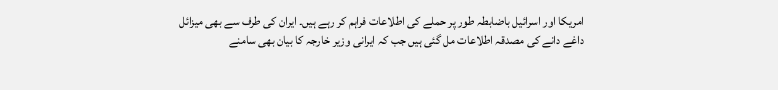امریکا اور اسرائیل باضابطہ طور پر حملے کی اطلاعات فراہم کر رہے ہیں۔ ایران کی طرف سے بھی میزائل داغے دانے کی مصدقہ اطلاعات مل گئی ہیں جب کہ ایرانی وزیر خارجہ کا بیان بھی سامنے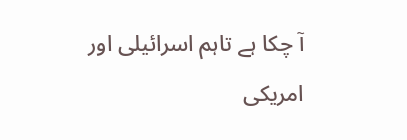آ چکا ہے تاہم اسرائیلی اور امریکی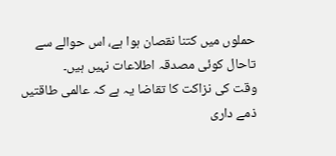حملوں میں کتنا نقصان ہوا ہے، اس حوالے سے تاحال کوئی مصدقہ اطلاعات نہیں ہیں۔
وقت کی نزاکت کا تقاضا یہ ہے کہ عالمی طاقتیں ذمے داری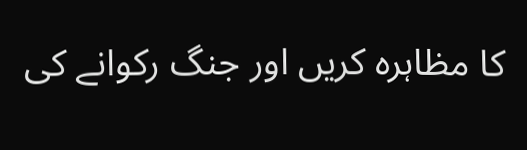کا مظاہرہ کریں اور جنگ رکوانے کی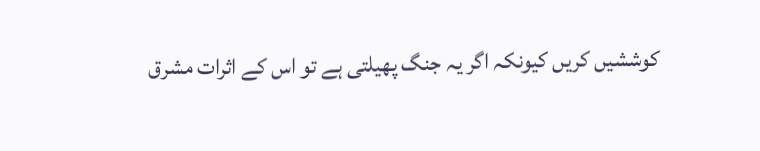کوششیں کریں کیونکہ اگر یہ جنگ پھیلتی ہے تو اس کے اثرات مشرق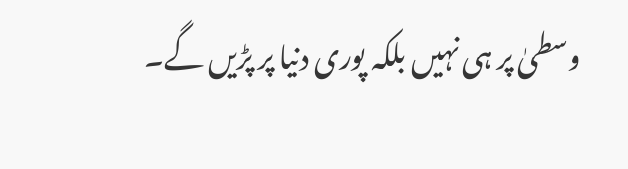وسطیٰ پر ہی نہیں بلکہ پوری دنیا پر پڑیں گے۔